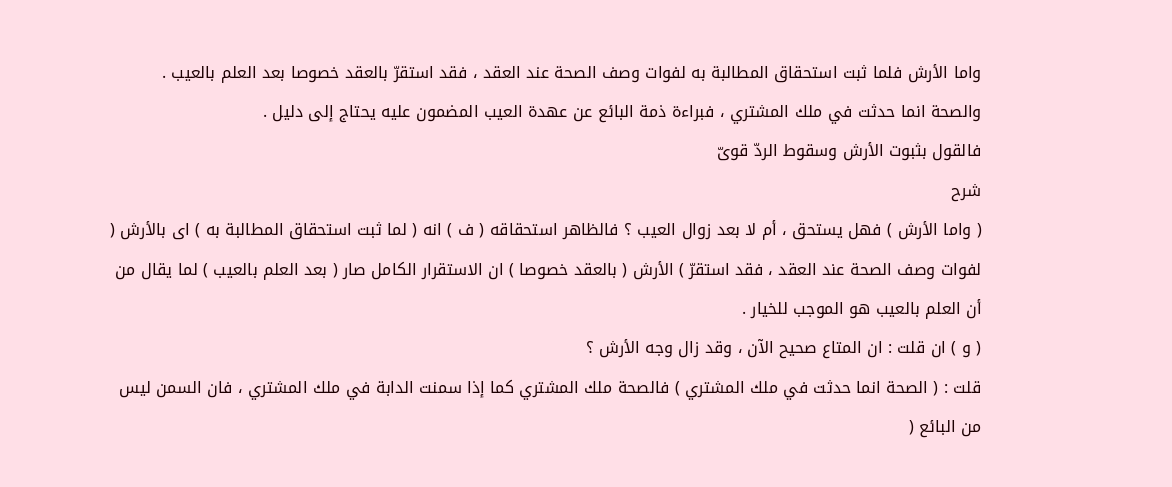واما الأرش فلما ثبت استحقاق المطالبة به لفوات وصف الصحة عند العقد ، فقد استقرّ بالعقد خصوصا بعد العلم بالعيب .
والصحة انما حدثت في ملك المشتري ، فبراءة ذمة البائع عن عهدة العيب المضمون عليه يحتاج إلى دليل .
فالقول بثبوت الأرش وسقوط الردّ قوىّ
شرح
( واما الأرش ) فهل يستحق ، أم لا بعد زوال العيب ؟ فالظاهر استحقاقه ( ف ) انه ( لما ثبت استحقاق المطالبة به ) اى بالأرش ( لفوات وصف الصحة عند العقد ، فقد استقرّ ) الأرش ( بالعقد خصوصا ) ان الاستقرار الكامل صار ( بعد العلم بالعيب ) لما يقال من أن العلم بالعيب هو الموجب للخيار .
( و ) ان قلت : ان المتاع صحيح الآن ، وقد زال وجه الأرش ؟
قلت : ( الصحة انما حدثت في ملك المشتري ) فالصحة ملك المشتري كما إذا سمنت الدابة في ملك المشتري ، فان السمن ليس من البائع (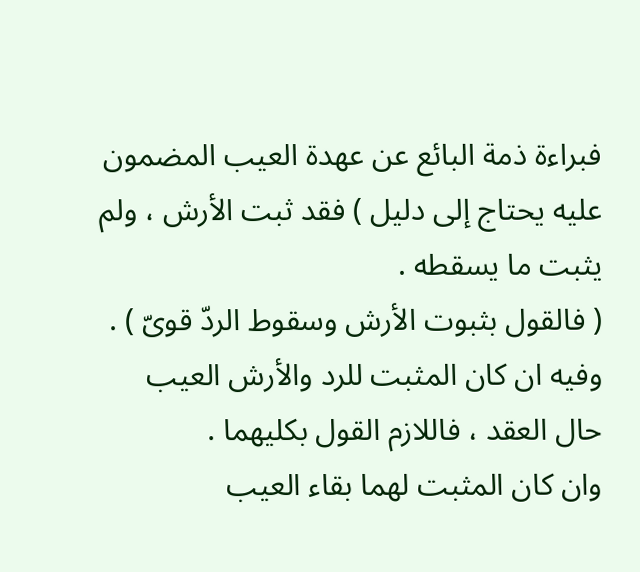فبراءة ذمة البائع عن عهدة العيب المضمون عليه يحتاج إلى دليل ) فقد ثبت الأرش ، ولم يثبت ما يسقطه .
( فالقول بثبوت الأرش وسقوط الردّ قوىّ ) .
وفيه ان كان المثبت للرد والأرش العيب حال العقد ، فاللازم القول بكليهما .
وان كان المثبت لهما بقاء العيب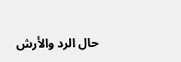حال الرد والأرش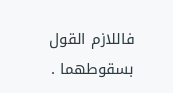فاللازم القول بسقوطهما .